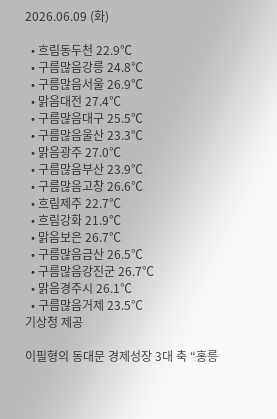2026.06.09 (화)

  • 흐림동두천 22.9℃
  • 구름많음강릉 24.8℃
  • 구름많음서울 26.9℃
  • 맑음대전 27.4℃
  • 구름많음대구 25.5℃
  • 구름많음울산 23.3℃
  • 맑음광주 27.0℃
  • 구름많음부산 23.9℃
  • 구름많음고창 26.6℃
  • 흐림제주 22.7℃
  • 흐림강화 21.9℃
  • 맑음보은 26.7℃
  • 구름많음금산 26.5℃
  • 구름많음강진군 26.7℃
  • 맑음경주시 26.1℃
  • 구름많음거제 23.5℃
기상청 제공

이필형의 동대문 경제성장 3대 축 “홍릉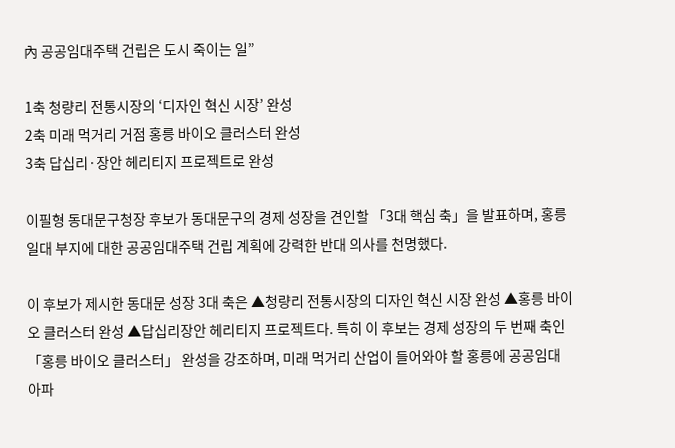內 공공임대주택 건립은 도시 죽이는 일”

1축 청량리 전통시장의 ‘디자인 혁신 시장’ 완성
2축 미래 먹거리 거점 홍릉 바이오 클러스터 완성
3축 답십리·장안 헤리티지 프로젝트로 완성

이필형 동대문구청장 후보가 동대문구의 경제 성장을 견인할 「3대 핵심 축」을 발표하며, 홍릉 일대 부지에 대한 공공임대주택 건립 계획에 강력한 반대 의사를 천명했다.

이 후보가 제시한 동대문 성장 3대 축은 ▲청량리 전통시장의 디자인 혁신 시장 완성 ▲홍릉 바이오 클러스터 완성 ▲답십리장안 헤리티지 프로젝트다. 특히 이 후보는 경제 성장의 두 번째 축인 「홍릉 바이오 클러스터」 완성을 강조하며, 미래 먹거리 산업이 들어와야 할 홍릉에 공공임대 아파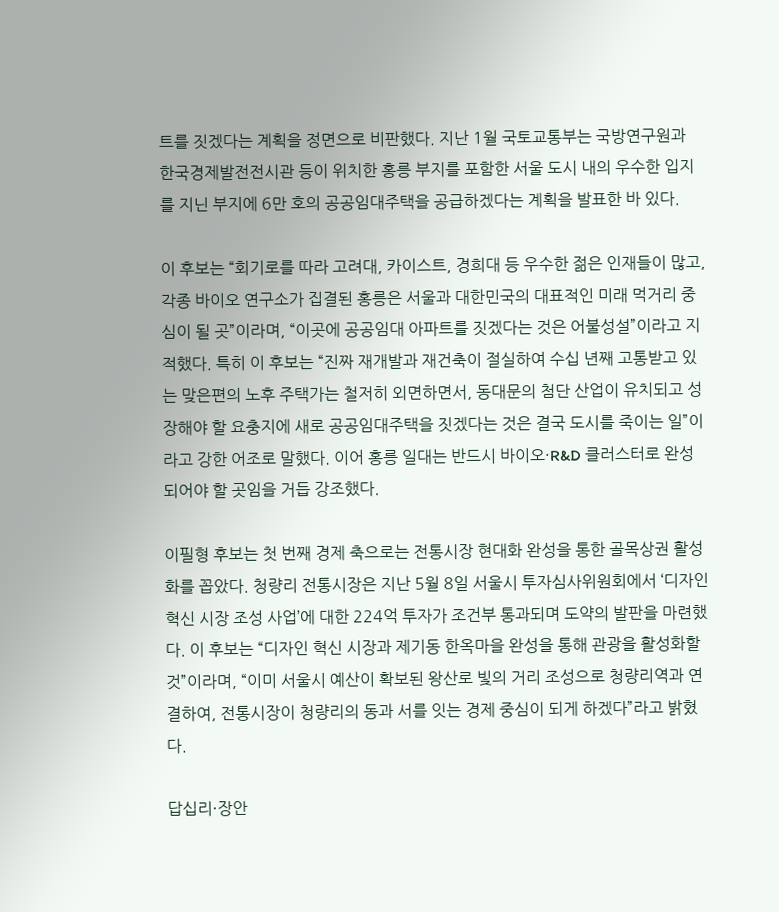트를 짓겠다는 계획을 정면으로 비판했다. 지난 1월 국토교통부는 국방연구원과 한국경제발전전시관 등이 위치한 홍릉 부지를 포함한 서울 도시 내의 우수한 입지를 지닌 부지에 6만 호의 공공임대주택을 공급하겠다는 계획을 발표한 바 있다.

이 후보는 “회기로를 따라 고려대, 카이스트, 경희대 등 우수한 젊은 인재들이 많고, 각종 바이오 연구소가 집결된 홍릉은 서울과 대한민국의 대표적인 미래 먹거리 중심이 될 곳”이라며, “이곳에 공공임대 아파트를 짓겠다는 것은 어불성설”이라고 지적했다. 특히 이 후보는 “진짜 재개발과 재건축이 절실하여 수십 년째 고통받고 있는 맞은편의 노후 주택가는 철저히 외면하면서, 동대문의 첨단 산업이 유치되고 성장해야 할 요충지에 새로 공공임대주택을 짓겠다는 것은 결국 도시를 죽이는 일”이라고 강한 어조로 말했다. 이어 홍릉 일대는 반드시 바이오·R&D 클러스터로 완성되어야 할 곳임을 거듭 강조했다.

이필형 후보는 첫 번째 경제 축으로는 전통시장 현대화 완성을 통한 골목상권 활성화를 꼽았다. 청량리 전통시장은 지난 5월 8일 서울시 투자심사위원회에서 ‘디자인 혁신 시장 조성 사업’에 대한 224억 투자가 조건부 통과되며 도약의 발판을 마련했다. 이 후보는 “디자인 혁신 시장과 제기동 한옥마을 완성을 통해 관광을 활성화할 것”이라며, “이미 서울시 예산이 확보된 왕산로 빛의 거리 조성으로 청량리역과 연결하여, 전통시장이 청량리의 동과 서를 잇는 경제 중심이 되게 하겠다”라고 밝혔다.

답십리·장안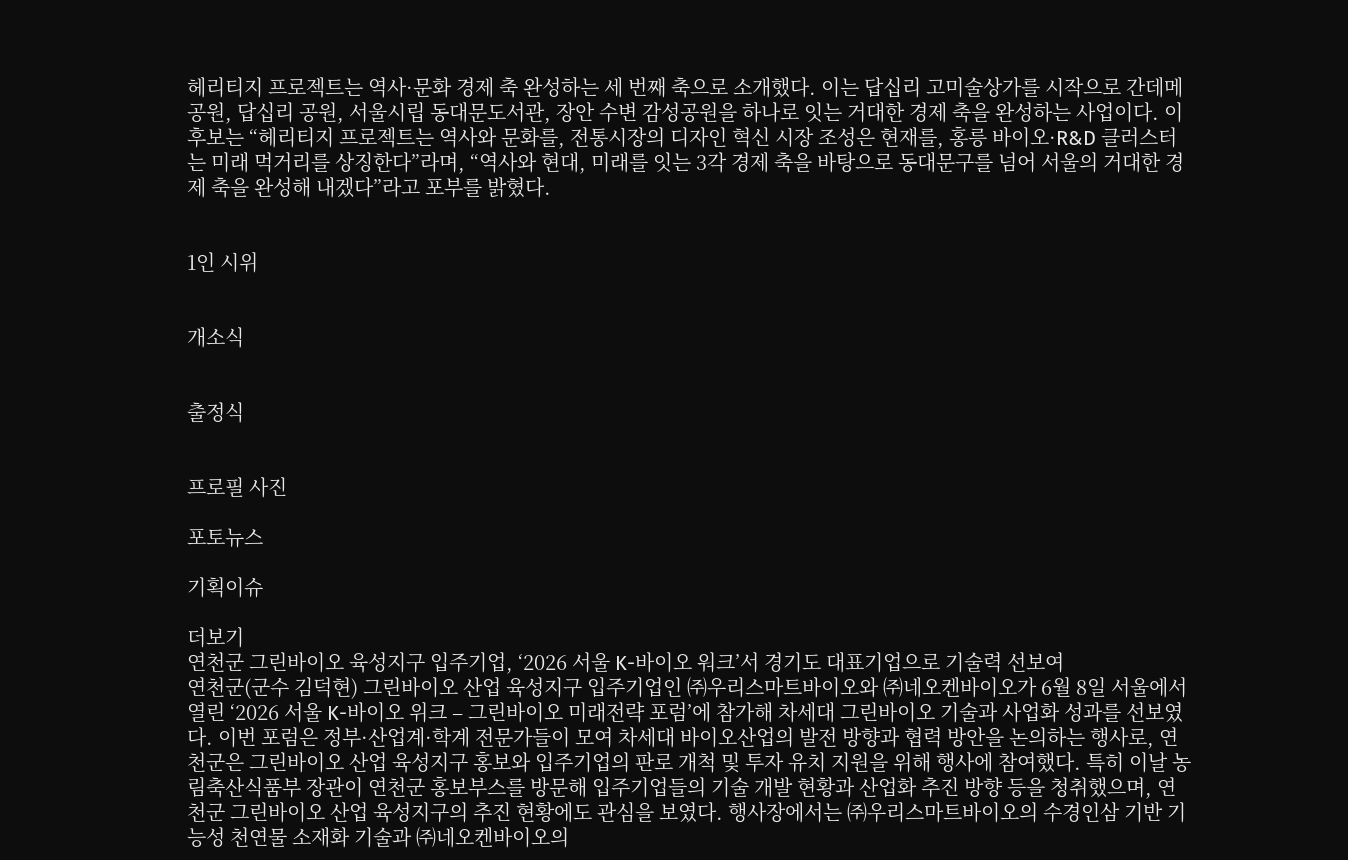헤리티지 프로젝트는 역사·문화 경제 축 완성하는 세 번째 축으로 소개했다. 이는 답십리 고미술상가를 시작으로 간데메 공원, 답십리 공원, 서울시립 동대문도서관, 장안 수변 감성공원을 하나로 잇는 거대한 경제 축을 완성하는 사업이다. 이 후보는 “헤리티지 프로젝트는 역사와 문화를, 전통시장의 디자인 혁신 시장 조성은 현재를, 홍릉 바이오·R&D 클러스터는 미래 먹거리를 상징한다”라며, “역사와 현대, 미래를 잇는 3각 경제 축을 바탕으로 동대문구를 넘어 서울의 거대한 경제 축을 완성해 내겠다”라고 포부를 밝혔다.


1인 시위


개소식


출정식


프로필 사진

포토뉴스

기획이슈

더보기
연천군 그린바이오 육성지구 입주기업, ‘2026 서울 K-바이오 워크’서 경기도 대표기업으로 기술력 선보여
연천군(군수 김덕현) 그린바이오 산업 육성지구 입주기업인 ㈜우리스마트바이오와 ㈜네오켄바이오가 6월 8일 서울에서 열린 ‘2026 서울 K-바이오 위크 – 그린바이오 미래전략 포럼’에 참가해 차세대 그린바이오 기술과 사업화 성과를 선보였다. 이번 포럼은 정부·산업계·학계 전문가들이 모여 차세대 바이오산업의 발전 방향과 협력 방안을 논의하는 행사로, 연천군은 그린바이오 산업 육성지구 홍보와 입주기업의 판로 개척 및 투자 유치 지원을 위해 행사에 참여했다. 특히 이날 농림축산식품부 장관이 연천군 홍보부스를 방문해 입주기업들의 기술 개발 현황과 산업화 추진 방향 등을 청취했으며, 연천군 그린바이오 산업 육성지구의 추진 현황에도 관심을 보였다. 행사장에서는 ㈜우리스마트바이오의 수경인삼 기반 기능성 천연물 소재화 기술과 ㈜네오켄바이오의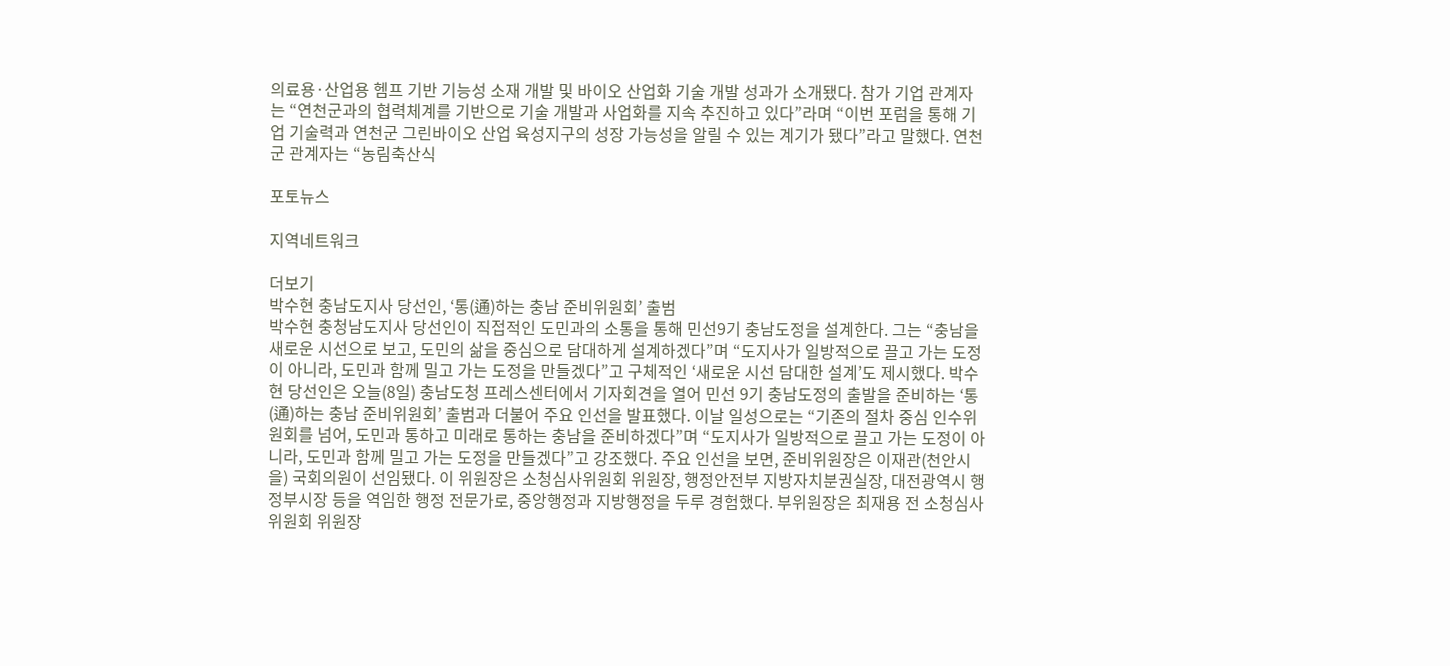의료용·산업용 헴프 기반 기능성 소재 개발 및 바이오 산업화 기술 개발 성과가 소개됐다. 참가 기업 관계자는 “연천군과의 협력체계를 기반으로 기술 개발과 사업화를 지속 추진하고 있다”라며 “이번 포럼을 통해 기업 기술력과 연천군 그린바이오 산업 육성지구의 성장 가능성을 알릴 수 있는 계기가 됐다”라고 말했다. 연천군 관계자는 “농림축산식

포토뉴스

지역네트워크

더보기
박수현 충남도지사 당선인, ‘통(通)하는 충남 준비위원회’ 출범
박수현 충청남도지사 당선인이 직접적인 도민과의 소통을 통해 민선9기 충남도정을 설계한다. 그는 “충남을 새로운 시선으로 보고, 도민의 삶을 중심으로 담대하게 설계하겠다”며 “도지사가 일방적으로 끌고 가는 도정이 아니라, 도민과 함께 밀고 가는 도정을 만들겠다”고 구체적인 ‘새로운 시선 담대한 설계’도 제시했다. 박수현 당선인은 오늘(8일) 충남도청 프레스센터에서 기자회견을 열어 민선 9기 충남도정의 출발을 준비하는 ‘통(通)하는 충남 준비위원회’ 출범과 더불어 주요 인선을 발표했다. 이날 일성으로는 “기존의 절차 중심 인수위원회를 넘어, 도민과 통하고 미래로 통하는 충남을 준비하겠다”며 “도지사가 일방적으로 끌고 가는 도정이 아니라, 도민과 함께 밀고 가는 도정을 만들겠다”고 강조했다. 주요 인선을 보면, 준비위원장은 이재관(천안시을) 국회의원이 선임됐다. 이 위원장은 소청심사위원회 위원장, 행정안전부 지방자치분권실장, 대전광역시 행정부시장 등을 역임한 행정 전문가로, 중앙행정과 지방행정을 두루 경험했다. 부위원장은 최재용 전 소청심사위원회 위원장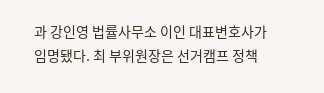과 강인영 법률사무소 이인 대표변호사가 임명됐다. 최 부위원장은 선거캠프 정책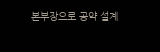본부장으로 공약 설계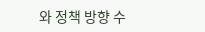와 정책 방향 수